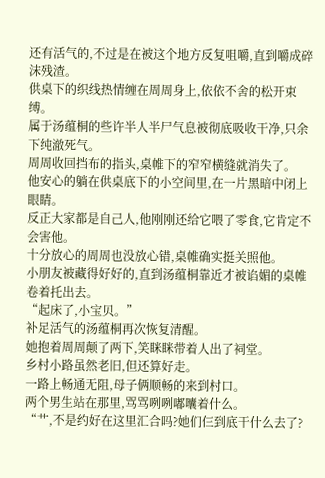还有活气的,不过是在被这个地方反复咀嚼,直到嚼成碎沫残渣。
供桌下的织线热情缠在周周身上,依依不舍的松开束缚。
属于汤蕴桐的些许半人半尸气息被彻底吸收干净,只余下纯澈死气。
周周收回挡布的指头,桌帷下的窄窄横缝就消失了。
他安心的躺在供桌底下的小空间里,在一片黑暗中闭上眼睛。
反正大家都是自己人,他刚刚还给它喂了零食,它肯定不会害他。
十分放心的周周也没放心错,桌帷确实挺关照他。
小朋友被藏得好好的,直到汤蕴桐靠近才被谄媚的桌帷卷着托出去。
“起床了,小宝贝。”
补足活气的汤蕴桐再次恢复清醒。
她抱着周周颠了两下,笑眯眯带着人出了祠堂。
乡村小路虽然老旧,但还算好走。
一路上畅通无阻,母子俩顺畅的来到村口。
两个男生站在那里,骂骂咧咧嘟囔着什么。
“艹,不是约好在这里汇合吗?她们仨到底干什么去了?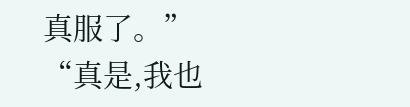真服了。”
“真是,我也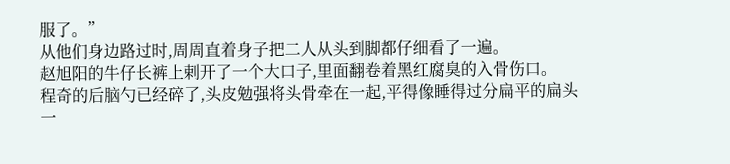服了。”
从他们身边路过时,周周直着身子把二人从头到脚都仔细看了一遍。
赵旭阳的牛仔长裤上剌开了一个大口子,里面翻卷着黑红腐臭的入骨伤口。
程奇的后脑勺已经碎了,头皮勉强将头骨牵在一起,平得像睡得过分扁平的扁头一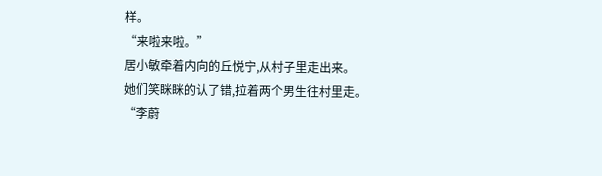样。
“来啦来啦。”
居小敏牵着内向的丘悦宁,从村子里走出来。
她们笑眯眯的认了错,拉着两个男生往村里走。
“李蔚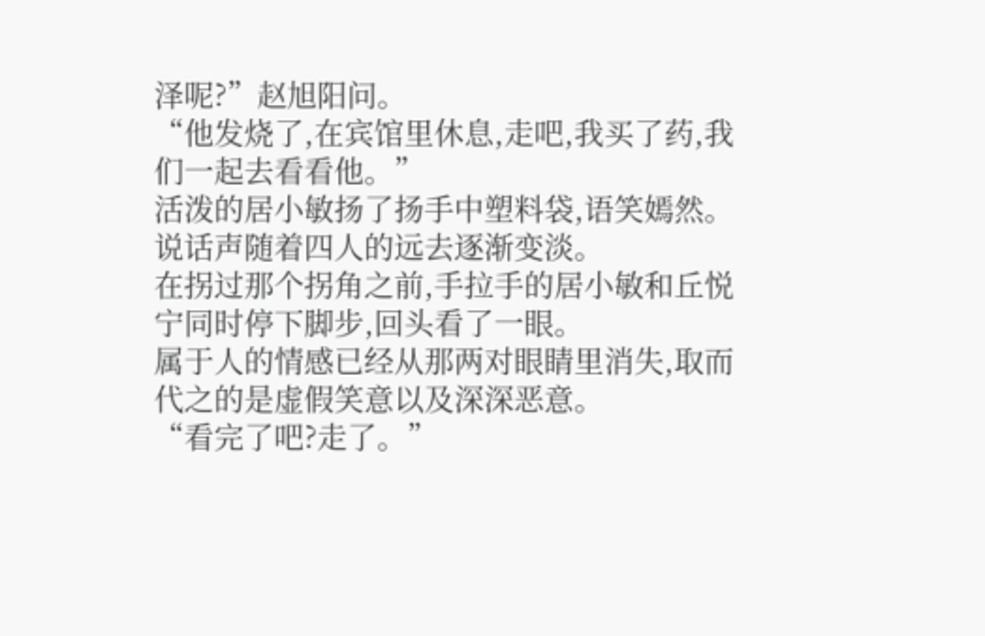泽呢?”赵旭阳问。
“他发烧了,在宾馆里休息,走吧,我买了药,我们一起去看看他。”
活泼的居小敏扬了扬手中塑料袋,语笑嫣然。
说话声随着四人的远去逐渐变淡。
在拐过那个拐角之前,手拉手的居小敏和丘悦宁同时停下脚步,回头看了一眼。
属于人的情感已经从那两对眼睛里消失,取而代之的是虚假笑意以及深深恶意。
“看完了吧?走了。”